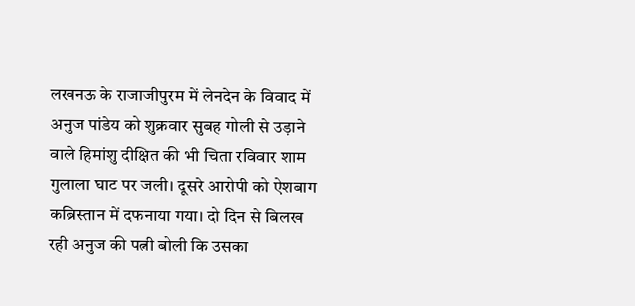लखनऊ के राजाजीपुरम में लेनदेन के विवाद में अनुज पांडेय को शुक्रवार सुबह गोली से उड़ाने वाले हिमांशु दीक्षित की भी चिता रविवार शाम गुलाला घाट पर जली। दूसरे आरोपी को ऐशबाग कब्रिस्तान में दफनाया गया। दो दिन से बिलख रही अनुज की पत्नी बोली कि उसका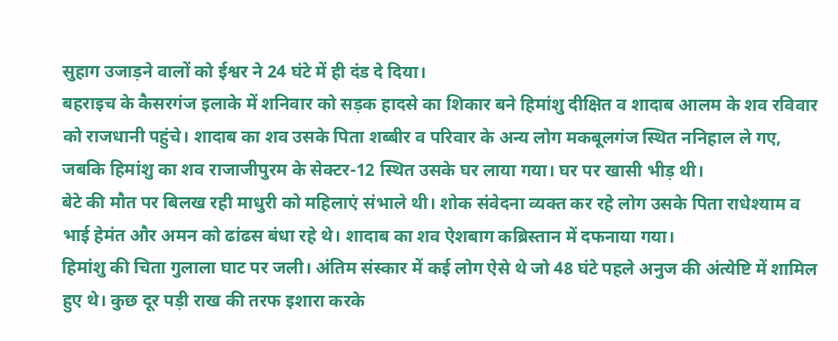सुहाग उजाड़ने वालों को ईश्वर ने 24 घंटे में ही दंड दे दिया।
बहराइच के कैसरगंज इलाके में शनिवार को सड़क हादसे का शिकार बने हिमांशु दीक्षित व शादाब आलम के शव रविवार को राजधानी पहुंचे। शादाब का शव उसके पिता शब्बीर व परिवार के अन्य लोग मकबूलगंज स्थित ननिहाल ले गए, जबकि हिमांशु का शव राजाजीपुरम के सेक्टर-12 स्थित उसके घर लाया गया। घर पर खासी भीड़ थी।
बेटे की मौत पर बिलख रही माधुरी को महिलाएं संभाले थी। शोक संवेदना व्यक्त कर रहे लोग उसके पिता राधेश्याम व भाई हेमंत और अमन को ढांढस बंधा रहे थे। शादाब का शव ऐशबाग कब्रिस्तान में दफनाया गया।
हिमांशु की चिता गुलाला घाट पर जली। अंतिम संस्कार में कई लोग ऐसे थे जो 48 घंटे पहले अनुज की अंत्येष्टि में शामिल हुए थे। कुछ दूर पड़ी राख की तरफ इशारा करके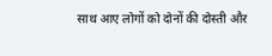साथ आए लोगों को दोनों की दोस्ती और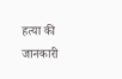हत्या की जानकारी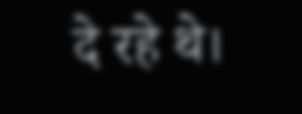दे रहे थे।